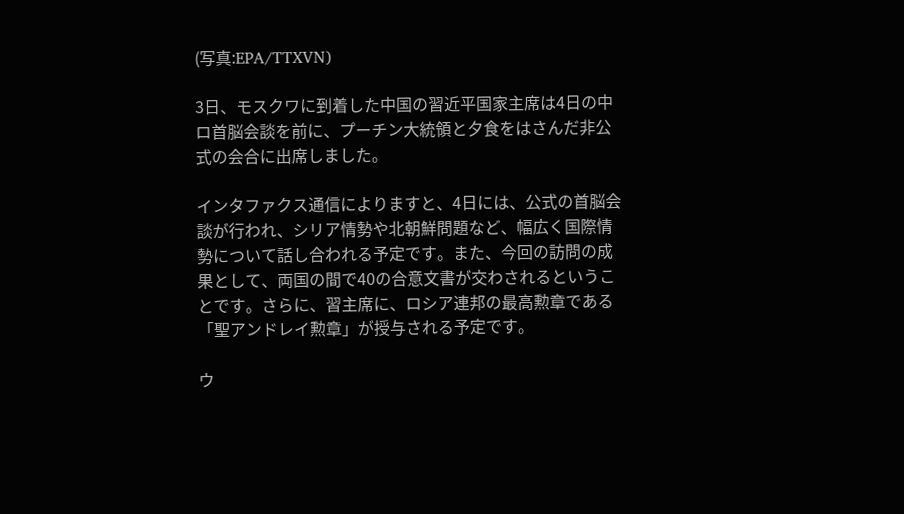(写真:EPA/TTXVN)

3日、モスクワに到着した中国の習近平国家主席は4日の中ロ首脳会談を前に、プーチン大統領と夕食をはさんだ非公式の会合に出席しました。

インタファクス通信によりますと、4日には、公式の首脳会談が行われ、シリア情勢や北朝鮮問題など、幅広く国際情勢について話し合われる予定です。また、今回の訪問の成果として、両国の間で40の合意文書が交わされるということです。さらに、習主席に、ロシア連邦の最高勲章である「聖アンドレイ勲章」が授与される予定です。

ウ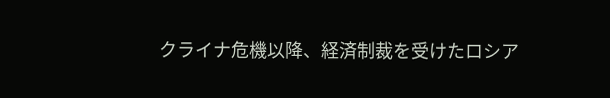クライナ危機以降、経済制裁を受けたロシア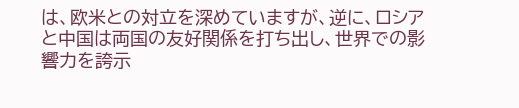は、欧米との対立を深めていますが、逆に、ロシアと中国は両国の友好関係を打ち出し、世界での影響力を誇示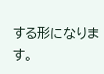する形になります。